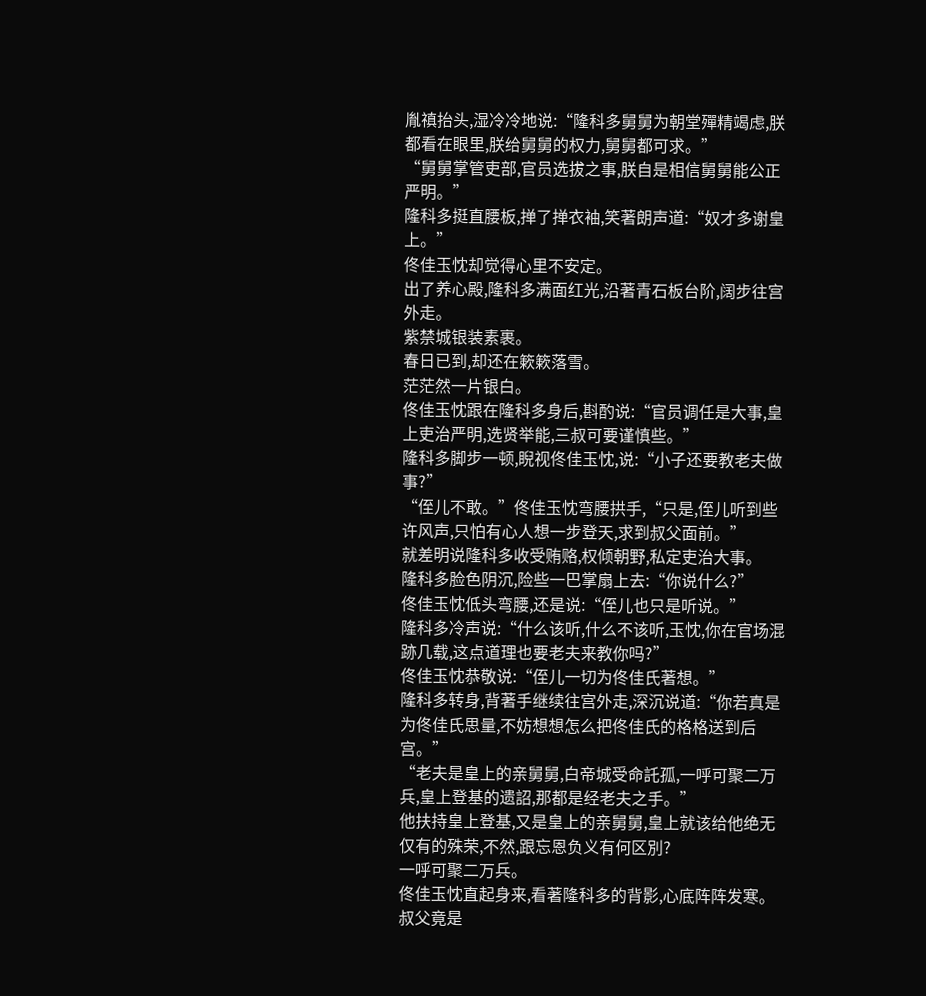胤禛抬头,湿冷冷地说:“隆科多舅舅为朝堂殫精竭虑,朕都看在眼里,朕给舅舅的权力,舅舅都可求。”
“舅舅掌管吏部,官员选拔之事,朕自是相信舅舅能公正严明。”
隆科多挺直腰板,掸了掸衣袖,笑著朗声道:“奴才多谢皇上。”
佟佳玉忱却觉得心里不安定。
出了养心殿,隆科多满面红光,沿著青石板台阶,阔步往宫外走。
紫禁城银装素裹。
春日已到,却还在簌簌落雪。
茫茫然一片银白。
佟佳玉忱跟在隆科多身后,斟酌说:“官员调任是大事,皇上吏治严明,选贤举能,三叔可要谨慎些。”
隆科多脚步一顿,睨视佟佳玉忱,说:“小子还要教老夫做事?”
“侄儿不敢。”佟佳玉忱弯腰拱手,“只是,侄儿听到些许风声,只怕有心人想一步登天,求到叔父面前。”
就差明说隆科多收受贿赂,权倾朝野,私定吏治大事。
隆科多脸色阴沉,险些一巴掌扇上去:“你说什么?”
佟佳玉忱低头弯腰,还是说:“侄儿也只是听说。”
隆科多冷声说:“什么该听,什么不该听,玉忱,你在官场混跡几载,这点道理也要老夫来教你吗?”
佟佳玉忱恭敬说:“侄儿一切为佟佳氏著想。”
隆科多转身,背著手继续往宫外走,深沉说道:“你若真是为佟佳氏思量,不妨想想怎么把佟佳氏的格格送到后宫。”
“老夫是皇上的亲舅舅,白帝城受命託孤,一呼可聚二万兵,皇上登基的遗詔,那都是经老夫之手。”
他扶持皇上登基,又是皇上的亲舅舅,皇上就该给他绝无仅有的殊荣,不然,跟忘恩负义有何区別?
一呼可聚二万兵。
佟佳玉忱直起身来,看著隆科多的背影,心底阵阵发寒。
叔父竟是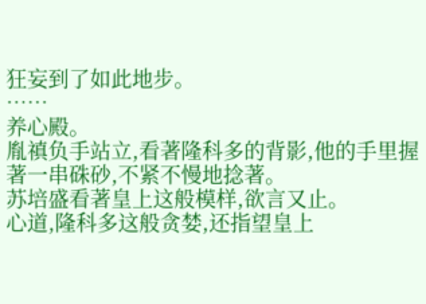狂妄到了如此地步。
……
养心殿。
胤禛负手站立,看著隆科多的背影,他的手里握著一串硃砂,不紧不慢地捻著。
苏培盛看著皇上这般模样,欲言又止。
心道,隆科多这般贪婪,还指望皇上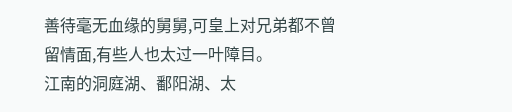善待毫无血缘的舅舅,可皇上对兄弟都不曾留情面,有些人也太过一叶障目。
江南的洞庭湖、鄱阳湖、太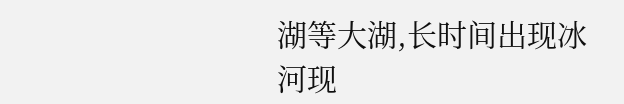湖等大湖,长时间出现冰河现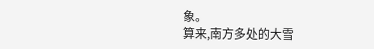象。
算来,南方多处的大雪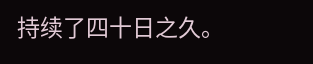持续了四十日之久。